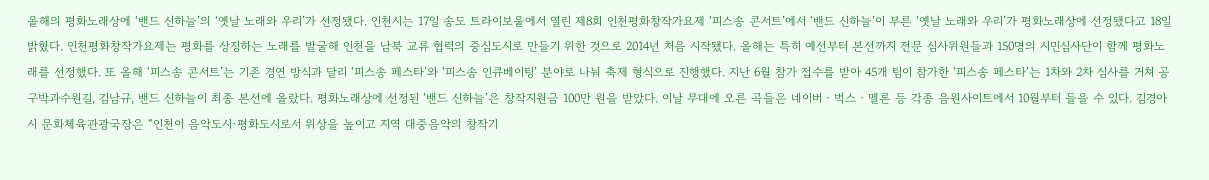올해의 평화노래상에 ‘밴드 신하늘’의 ‘옛날 노래와 우리’가 선정됐다. 인천시는 17일 송도 트라이보울에서 열린 제8회 인천평화창작가요제 ‘피스송 콘서트’에서 ‘밴드 신하늘’이 부른 ‘옛날 노래와 우리’가 평화노래상에 선정됐다고 18일 밝혔다. 인천평화창작가요제는 평화를 상징하는 노래를 발굴해 인천을 남북 교류 협력의 중심도시로 만들기 위한 것으로 2014년 처음 시작됐다. 올해는 특히 예선부터 본선까지 전문 심사위원들과 150명의 시민심사단이 함께 평화노래를 선정했다. 또 올해 ‘피스송 콘서트’는 기존 경연 방식과 달리 ‘피스송 페스타’와 ‘피스송 인큐베이팅’ 분야로 나눠 축제 형식으로 진행했다. 지난 6월 참가 접수를 받아 45개 팀이 참가한 ‘피스송 페스타’는 1차와 2차 심사를 거쳐 공구박과수원길, 김남규, 밴드 신하늘이 최종 본선에 올랐다. 평화노래상에 선정된 ‘밴드 신하늘’은 창작지원금 100만 원을 받았다. 이날 무대에 오른 곡들은 네이버‧벅스‧멜론 등 각종 음원사이트에서 10월부터 들을 수 있다. 김경아 시 문화체육관광국장은 “인천이 음악도시·평화도시로서 위상을 높이고 지역 대중음악의 창작기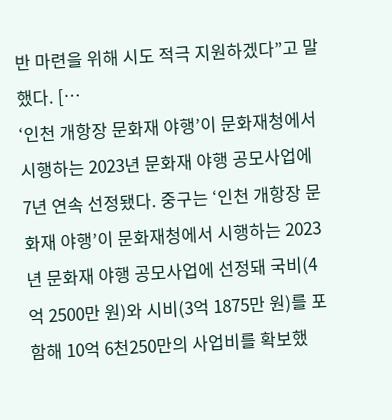반 마련을 위해 시도 적극 지원하겠다”고 말했다. […
‘인천 개항장 문화재 야행’이 문화재청에서 시행하는 2023년 문화재 야행 공모사업에 7년 연속 선정됐다. 중구는 ‘인천 개항장 문화재 야행’이 문화재청에서 시행하는 2023년 문화재 야행 공모사업에 선정돼 국비(4억 2500만 원)와 시비(3억 1875만 원)를 포함해 10억 6천250만의 사업비를 확보했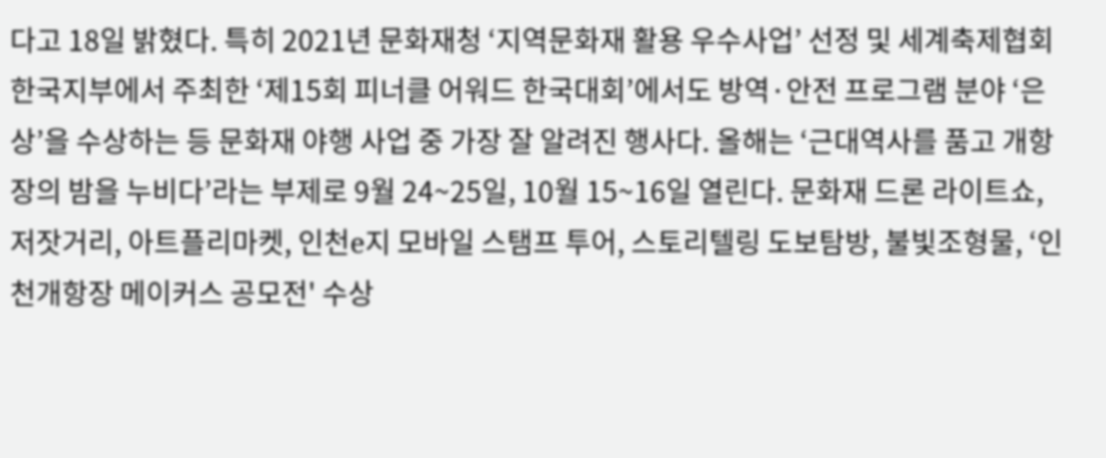다고 18일 밝혔다. 특히 2021년 문화재청 ‘지역문화재 활용 우수사업’ 선정 및 세계축제협회 한국지부에서 주최한 ‘제15회 피너클 어워드 한국대회’에서도 방역·안전 프로그램 분야 ‘은상’을 수상하는 등 문화재 야행 사업 중 가장 잘 알려진 행사다. 올해는 ‘근대역사를 품고 개항장의 밤을 누비다’라는 부제로 9월 24~25일, 10월 15~16일 열린다. 문화재 드론 라이트쇼, 저잣거리, 아트플리마켓, 인천e지 모바일 스탬프 투어, 스토리텔링 도보탐방, 불빛조형물, ‘인천개항장 메이커스 공모전' 수상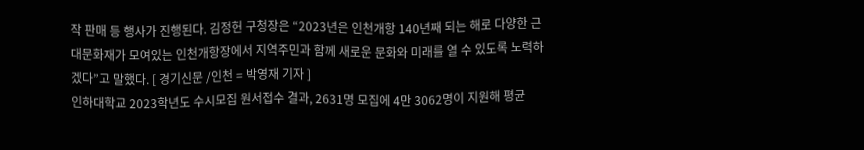작 판매 등 행사가 진행된다. 김정헌 구청장은 “2023년은 인천개항 140년째 되는 해로 다양한 근대문화재가 모여있는 인천개항장에서 지역주민과 함께 새로운 문화와 미래를 열 수 있도록 노력하겠다”고 말했다. [ 경기신문 /인천 = 박영재 기자 ]
인하대학교 2023학년도 수시모집 원서접수 결과, 2631명 모집에 4만 3062명이 지원해 평균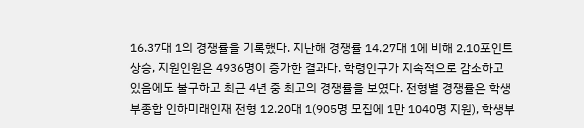16.37대 1의 경쟁률을 기록했다. 지난해 경쟁률 14.27대 1에 비해 2.10포인트 상승, 지원인원은 4936명이 증가한 결과다. 학령인구가 지속적으로 감소하고 있음에도 불구하고 최근 4년 중 최고의 경쟁률을 보였다. 전형별 경쟁률은 학생부종합 인하미래인재 전형 12.20대 1(905명 모집에 1만 1040명 지원), 학생부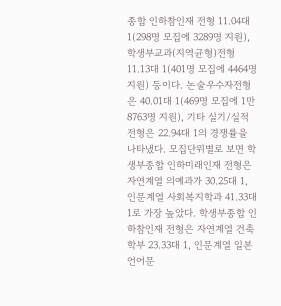종합 인하참인재 전형 11.04대 1(298명 모집에 3289명 지원), 학생부교과(지역균형)전형 11.13대 1(401명 모집에 4464명 지원) 등이다. 논술우수자전형은 40.01대 1(469명 모집에 1만 8763명 지원), 기타 실기/실적 전형은 22.94대 1의 경쟁률을 나타냈다. 모집단위별로 보면 학생부종합 인하미래인재 전형은 자연계열 의예과가 30.25대 1, 인문계열 사회복지학과 41.33대 1로 가장 높았다. 학생부종합 인하참인재 전형은 자연계열 건축학부 23.33대 1, 인문계열 일본언어문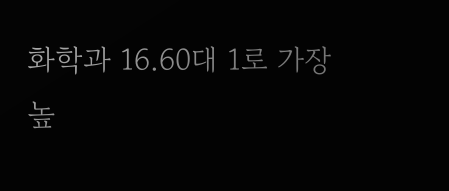화학과 16.60대 1로 가장 높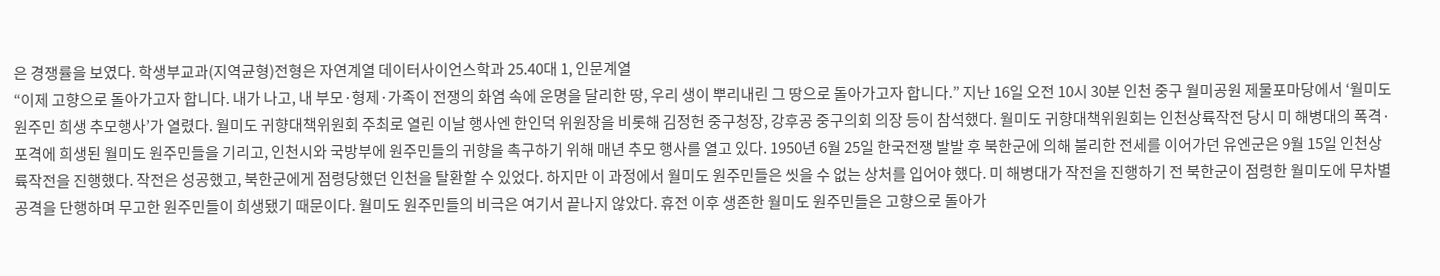은 경쟁률을 보였다. 학생부교과(지역균형)전형은 자연계열 데이터사이언스학과 25.40대 1, 인문계열
“이제 고향으로 돌아가고자 합니다. 내가 나고, 내 부모·형제·가족이 전쟁의 화염 속에 운명을 달리한 땅, 우리 생이 뿌리내린 그 땅으로 돌아가고자 합니다.” 지난 16일 오전 10시 30분 인천 중구 월미공원 제물포마당에서 ‘월미도 원주민 희생 추모행사’가 열렸다. 월미도 귀향대책위원회 주최로 열린 이날 행사엔 한인덕 위원장을 비롯해 김정헌 중구청장, 강후공 중구의회 의장 등이 참석했다. 월미도 귀향대책위원회는 인천상륙작전 당시 미 해병대의 폭격·포격에 희생된 월미도 원주민들을 기리고, 인천시와 국방부에 원주민들의 귀향을 촉구하기 위해 매년 추모 행사를 열고 있다. 1950년 6월 25일 한국전쟁 발발 후 북한군에 의해 불리한 전세를 이어가던 유엔군은 9월 15일 인천상륙작전을 진행했다. 작전은 성공했고, 북한군에게 점령당했던 인천을 탈환할 수 있었다. 하지만 이 과정에서 월미도 원주민들은 씻을 수 없는 상처를 입어야 했다. 미 해병대가 작전을 진행하기 전 북한군이 점령한 월미도에 무차별 공격을 단행하며 무고한 원주민들이 희생됐기 때문이다. 월미도 원주민들의 비극은 여기서 끝나지 않았다. 휴전 이후 생존한 월미도 원주민들은 고향으로 돌아가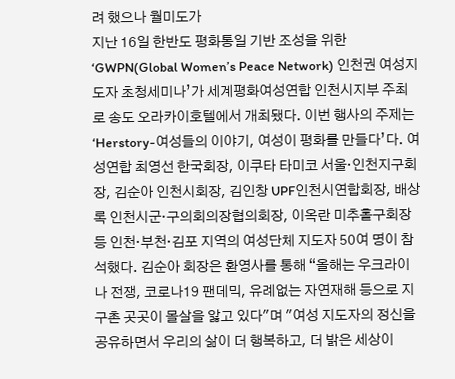려 했으나 월미도가
지난 16일 한반도 평화통일 기반 조성을 위한 ‘GWPN(Global Women’s Peace Network) 인천권 여성지도자 초청세미나’가 세계평화여성연합 인천시지부 주최로 송도 오라카이호텔에서 개최됐다. 이번 행사의 주제는‘Herstory-여성들의 이야기, 여성이 평화를 만들다’다. 여성연합 최영선 한국회장, 이쿠타 타미코 서울·인천지구회장, 김순아 인천시회장, 김인창 UPF인천시연합회장, 배상록 인천시군·구의회의장협의회장, 이옥란 미추홀구회장 등 인천·부천·김포 지역의 여성단체 지도자 50여 명이 참석했다. 김순아 회장은 환영사를 통해 “올해는 우크라이나 전쟁, 코로나19 팬데믹, 유례없는 자연재해 등으로 지구촌 곳곳이 몰살을 앓고 있다"며 "여성 지도자의 정신을 공유하면서 우리의 삶이 더 행복하고, 더 밝은 세상이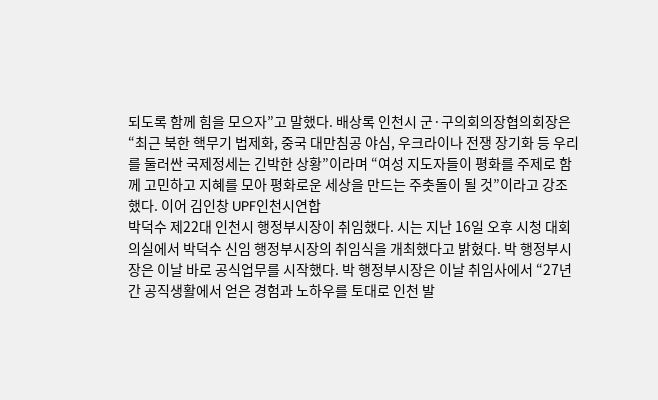되도록 함께 힘을 모으자”고 말했다. 배상록 인천시 군·구의회의장협의회장은 “최근 북한 핵무기 법제화, 중국 대만침공 야심, 우크라이나 전쟁 장기화 등 우리를 둘러싼 국제정세는 긴박한 상황”이라며 “여성 지도자들이 평화를 주제로 함께 고민하고 지혜를 모아 평화로운 세상을 만드는 주춧돌이 될 것”이라고 강조했다. 이어 김인창 UPF인천시연합
박덕수 제22대 인천시 행정부시장이 취임했다. 시는 지난 16일 오후 시청 대회의실에서 박덕수 신임 행정부시장의 취임식을 개최했다고 밝혔다. 박 행정부시장은 이날 바로 공식업무를 시작했다. 박 행정부시장은 이날 취임사에서 “27년간 공직생활에서 얻은 경험과 노하우를 토대로 인천 발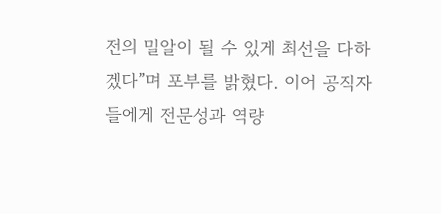전의 밀알이 될 수 있게 최선을 다하겠다”며 포부를 밝혔다. 이어 공직자들에게 전문성과 역량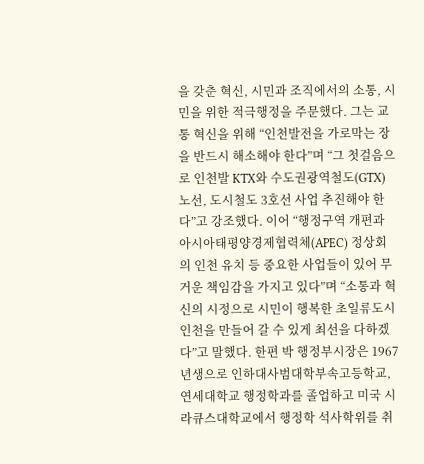을 갖춘 혁신, 시민과 조직에서의 소통, 시민을 위한 적극행정을 주문했다. 그는 교통 혁신을 위해 “인천발전을 가로막는 장을 반드시 해소해야 한다”며 “그 첫걸음으로 인천발 KTX와 수도권광역철도(GTX) 노선, 도시철도 3호선 사업 추진해야 한다”고 강조했다. 이어 “행정구역 개편과 아시아태평양경제협력체(APEC) 정상회의 인천 유치 등 중요한 사업들이 있어 무거운 책임감을 가지고 있다”며 “소통과 혁신의 시정으로 시민이 행복한 초일류도시 인천을 만들어 갈 수 있게 최선을 다하겠다”고 말했다. 한편 박 행정부시장은 1967년생으로 인하대사범대학부속고등학교, 연세대학교 행정학과를 졸업하고 미국 시라큐스대학교에서 행정학 석사학위를 취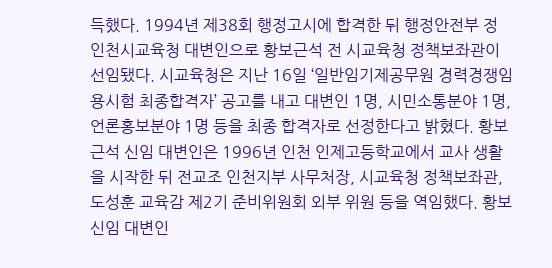득했다. 1994년 제38회 행정고시에 합격한 뒤 행정안전부 정
인천시교육청 대변인으로 황보근석 전 시교육청 정책보좌관이 선임됐다. 시교육청은 지난 16일 ‘일반임기제공무원 경력경쟁임용시험 최종합격자’ 공고를 내고 대변인 1명, 시민소통분야 1명, 언론홍보분야 1명 등을 최종 합격자로 선정한다고 밝혔다. 황보근석 신임 대변인은 1996년 인천 인제고등학교에서 교사 생활을 시작한 뒤 전교조 인천지부 사무처장, 시교육청 정책보좌관, 도성훈 교육감 제2기 준비위원회 외부 위원 등을 역임했다. 황보 신임 대변인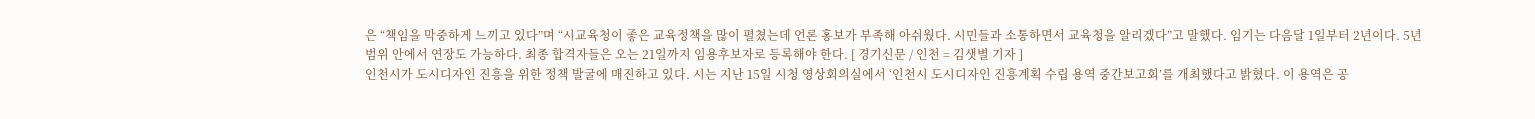은 “책임을 막중하게 느끼고 있다”며 “시교육청이 좋은 교육정책을 많이 펼쳤는데 언론 홍보가 부족해 아쉬웠다. 시민들과 소통하면서 교육청을 알리겠다”고 말했다. 임기는 다음달 1일부터 2년이다. 5년 범위 안에서 연장도 가능하다. 최종 합격자들은 오는 21일까지 임용후보자로 등록해야 한다. [ 경기신문 / 인천 = 김샛별 기자 ]
인천시가 도시디자인 진흥을 위한 정책 발굴에 매진하고 있다. 시는 지난 15일 시청 영상회의실에서 ‘인천시 도시디자인 진흥계획 수립 용역 중간보고회’를 개최했다고 밝혔다. 이 용역은 공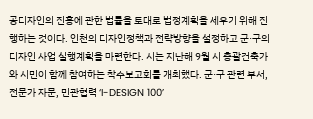공디자인의 진흥에 관한 법률을 토대로 법정계획을 세우기 위해 진행하는 것이다. 인천의 디자인정책과 전략방향을 설정하고 군·구의 디자인 사업 실행계획을 마련한다. 시는 지난해 9월 시 총괄건축가와 시민이 함께 참여하는 착수보고회를 개최했다. 군·구 관련 부서, 전문가 자문, 민관협력 ‘I-DESIGN 100’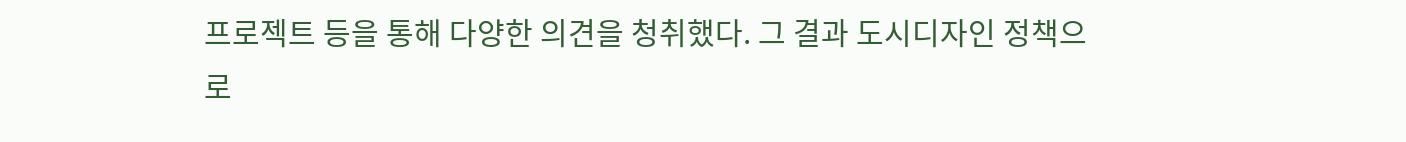프로젝트 등을 통해 다양한 의견을 청취했다. 그 결과 도시디자인 정책으로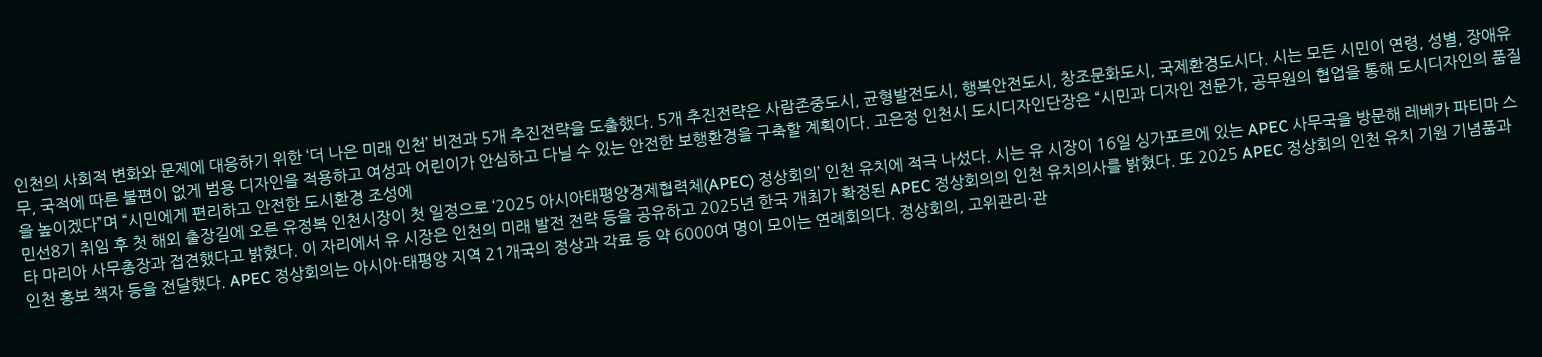인천의 사회적 변화와 문제에 대응하기 위한 ‘더 나은 미래 인천’ 비전과 5개 추진전략을 도출했다. 5개 추진전략은 사람존중도시, 균형발전도시, 행복안전도시, 창조문화도시, 국제환경도시다. 시는 모든 시민이 연령, 성별, 장애유무, 국적에 따른 불편이 없게 범용 디자인을 적용하고 여성과 어린이가 안심하고 다닐 수 있는 안전한 보행환경을 구축할 계획이다. 고은정 인천시 도시디자인단장은 “시민과 디자인 전문가, 공무원의 협업을 통해 도시디자인의 품질을 높이겠다”며 “시민에게 편리하고 안전한 도시환경 조성에
민선8기 취임 후 첫 해외 출장길에 오른 유정복 인천시장이 첫 일정으로 ‘2025 아시아태평양경제협력체(APEC) 정상회의’ 인천 유치에 적극 나섰다. 시는 유 시장이 16일 싱가포르에 있는 APEC 사무국을 방문해 레베카 파티마 스타 마리아 사무총장과 접견했다고 밝혔다. 이 자리에서 유 시장은 인천의 미래 발전 전략 등을 공유하고 2025년 한국 개최가 확정된 APEC 정상회의의 인천 유치의사를 밝혔다. 또 2025 APEC 정상회의 인천 유치 기원 기념품과 인천 홍보 책자 등을 전달했다. APEC 정상회의는 아시아·태평양 지역 21개국의 정상과 각료 등 약 6000여 명이 모이는 연례회의다. 정상회의, 고위관리·관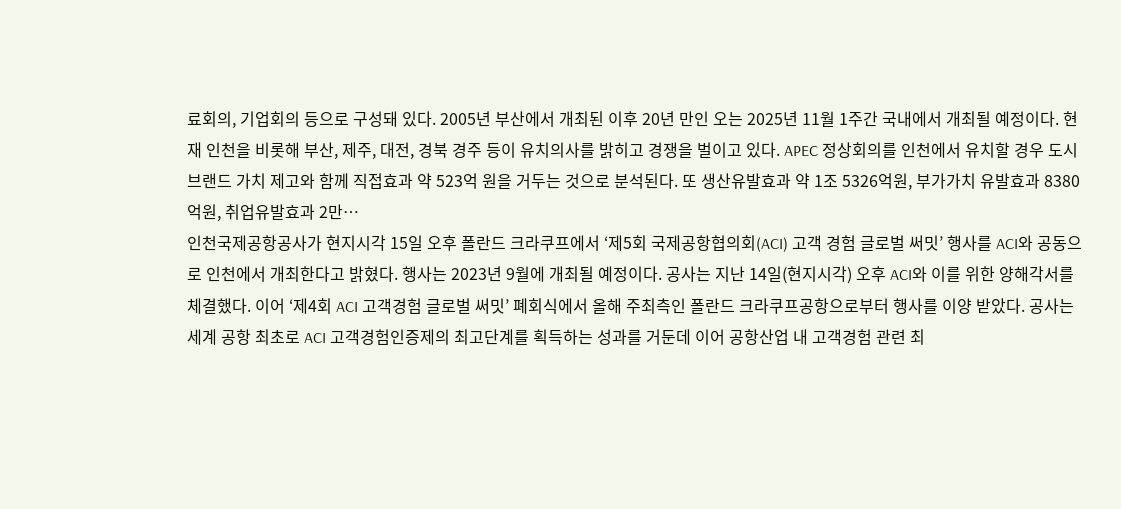료회의, 기업회의 등으로 구성돼 있다. 2005년 부산에서 개최된 이후 20년 만인 오는 2025년 11월 1주간 국내에서 개최될 예정이다. 현재 인천을 비롯해 부산, 제주, 대전, 경북 경주 등이 유치의사를 밝히고 경쟁을 벌이고 있다. APEC 정상회의를 인천에서 유치할 경우 도시브랜드 가치 제고와 함께 직접효과 약 523억 원을 거두는 것으로 분석된다. 또 생산유발효과 약 1조 5326억원, 부가가치 유발효과 8380억원, 취업유발효과 2만…
인천국제공항공사가 현지시각 15일 오후 폴란드 크라쿠프에서 ‘제5회 국제공항협의회(ACI) 고객 경험 글로벌 써밋’ 행사를 ACI와 공동으로 인천에서 개최한다고 밝혔다. 행사는 2023년 9월에 개최될 예정이다. 공사는 지난 14일(현지시각) 오후 ACI와 이를 위한 양해각서를 체결했다. 이어 ‘제4회 ACI 고객경험 글로벌 써밋’ 폐회식에서 올해 주최측인 폴란드 크라쿠프공항으로부터 행사를 이양 받았다. 공사는 세계 공항 최초로 ACI 고객경험인증제의 최고단계를 획득하는 성과를 거둔데 이어 공항산업 내 고객경험 관련 최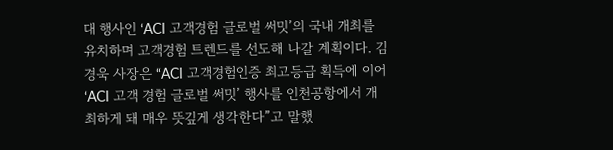대 행사인 ‘ACI 고객경험 글로벌 써밋’의 국내 개최를 유치하며 고객경험 트렌드를 선도해 나갈 계획이다. 김경욱 사장은 “ACI 고객경험인증 최고등급 획득에 이어 ‘ACI 고객 경험 글로벌 써밋’ 행사를 인천공항에서 개최하게 돼 매우 뜻깊게 생각한다”고 말했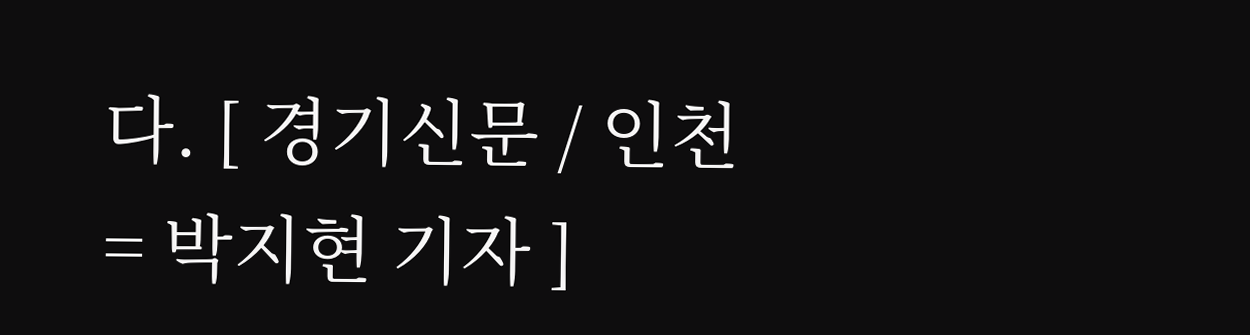다. [ 경기신문 / 인천 = 박지현 기자 ]